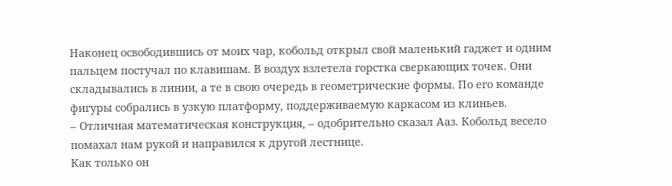Наконец освободившись от моих чар, кобольд открыл свой маленький гаджет и одним пальцем постучал по клавишам. В воздух взлетела горстка сверкающих точек. Они складывались в линии, а те в свою очередь в геометрические формы. По его команде фигуры собрались в узкую платформу, поддерживаемую каркасом из клиньев.
– Отличная математическая конструкция, – одобрительно сказал Ааз. Кобольд весело помахал нам рукой и направился к другой лестнице.
Как только он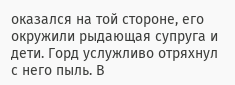оказался на той стороне, его окружили рыдающая супруга и дети. Горд услужливо отряхнул с него пыль. В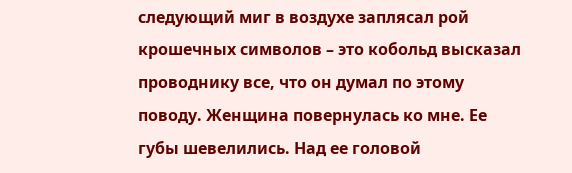следующий миг в воздухе заплясал рой крошечных символов – это кобольд высказал проводнику все, что он думал по этому поводу. Женщина повернулась ко мне. Ее губы шевелились. Над ее головой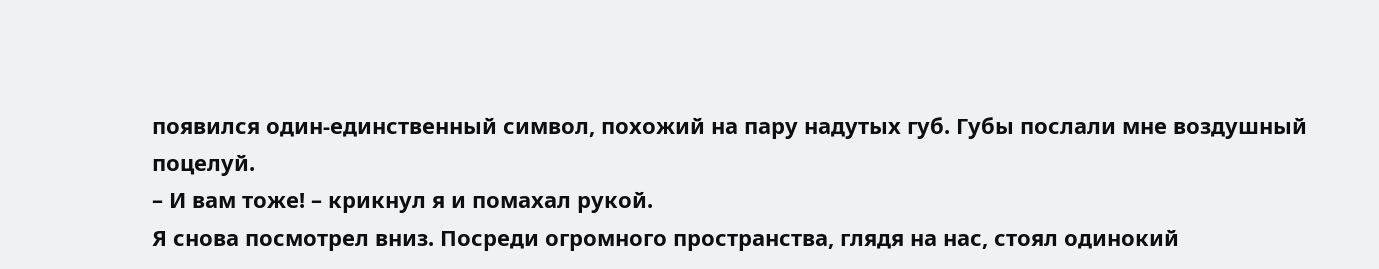появился один-единственный символ, похожий на пару надутых губ. Губы послали мне воздушный поцелуй.
– И вам тоже! – крикнул я и помахал рукой.
Я снова посмотрел вниз. Посреди огромного пространства, глядя на нас, стоял одинокий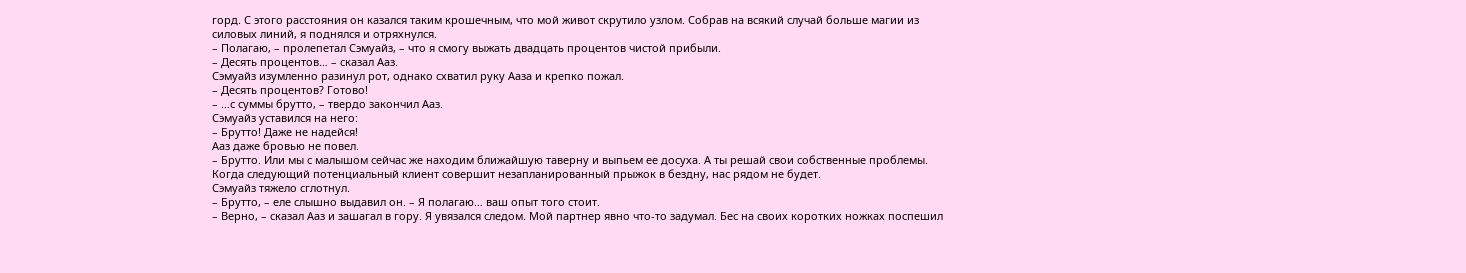горд. С этого расстояния он казался таким крошечным, что мой живот скрутило узлом. Собрав на всякий случай больше магии из силовых линий, я поднялся и отряхнулся.
– Полагаю, – пролепетал Сэмуайз, – что я смогу выжать двадцать процентов чистой прибыли.
– Десять процентов… – сказал Ааз.
Сэмуайз изумленно разинул рот, однако схватил руку Ааза и крепко пожал.
– Десять процентов? Готово!
– …с суммы брутто, – твердо закончил Ааз.
Сэмуайз уставился на него:
– Брутто! Даже не надейся!
Ааз даже бровью не повел.
– Брутто. Или мы с малышом сейчас же находим ближайшую таверну и выпьем ее досуха. А ты решай свои собственные проблемы. Когда следующий потенциальный клиент совершит незапланированный прыжок в бездну, нас рядом не будет.
Сэмуайз тяжело сглотнул.
– Брутто, – еле слышно выдавил он. – Я полагаю… ваш опыт того стоит.
– Верно, – сказал Ааз и зашагал в гору. Я увязался следом. Мой партнер явно что-то задумал. Бес на своих коротких ножках поспешил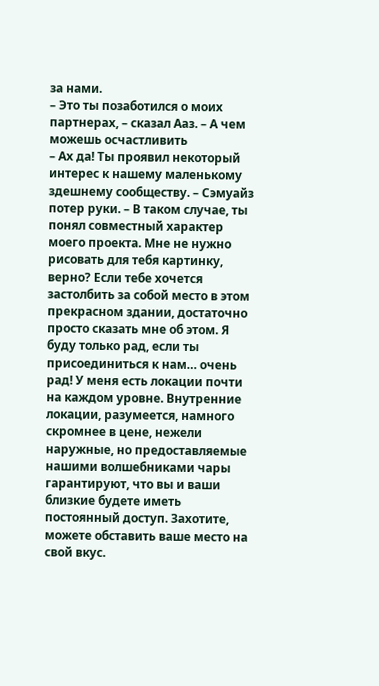за нами.
– Это ты позаботился о моих партнерах, – сказал Ааз. – А чем можешь осчастливить
– Ах да! Ты проявил некоторый интерес к нашему маленькому здешнему сообществу. – Сэмуайз потер руки. – В таком случае, ты понял совместный характер моего проекта. Мне не нужно рисовать для тебя картинку, верно? Если тебе хочется застолбить за собой место в этом прекрасном здании, достаточно просто сказать мне об этом. Я буду только рад, если ты присоединиться к нам… очень рад! У меня есть локации почти на каждом уровне. Внутренние локации, разумеется, намного скромнее в цене, нежели наружные, но предоставляемые нашими волшебниками чары гарантируют, что вы и ваши близкие будете иметь постоянный доступ. Захотите, можете обставить ваше место на свой вкус.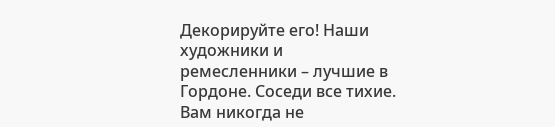Декорируйте его! Наши художники и ремесленники – лучшие в Гордоне. Соседи все тихие. Вам никогда не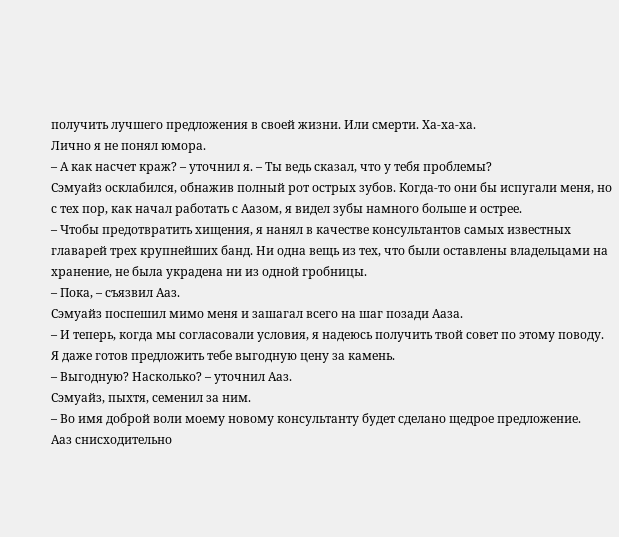получить лучшего предложения в своей жизни. Или смерти. Ха-ха-ха.
Лично я не понял юмора.
– А как насчет краж? – уточнил я. – Ты ведь сказал, что у тебя проблемы?
Сэмуайз осклабился, обнажив полный рот острых зубов. Когда-то они бы испугали меня, но с тех пор, как начал работать с Аазом, я видел зубы намного больше и острее.
– Чтобы предотвратить хищения, я нанял в качестве консультантов самых известных главарей трех крупнейших банд. Ни одна вещь из тех, что были оставлены владельцами на хранение, не была украдена ни из одной гробницы.
– Пока, – съязвил Ааз.
Сэмуайз поспешил мимо меня и зашагал всего на шаг позади Ааза.
– И теперь, когда мы согласовали условия, я надеюсь получить твой совет по этому поводу. Я даже готов предложить тебе выгодную цену за камень.
– Выгодную? Насколько? – уточнил Ааз.
Сэмуайз, пыхтя, семенил за ним.
– Во имя доброй воли моему новому консультанту будет сделано щедрое предложение.
Ааз снисходительно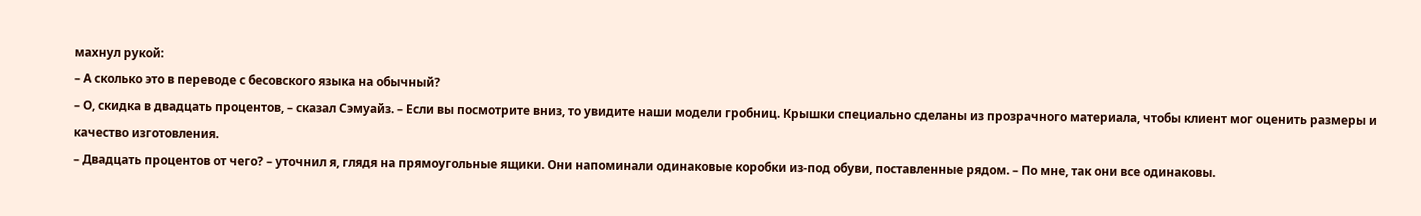махнул рукой:
– А сколько это в переводе с бесовского языка на обычный?
– О, скидка в двадцать процентов, – сказал Сэмуайз. – Если вы посмотрите вниз, то увидите наши модели гробниц. Крышки специально сделаны из прозрачного материала, чтобы клиент мог оценить размеры и качество изготовления.
– Двадцать процентов от чего? – уточнил я, глядя на прямоугольные ящики. Они напоминали одинаковые коробки из-под обуви, поставленные рядом. – По мне, так они все одинаковы.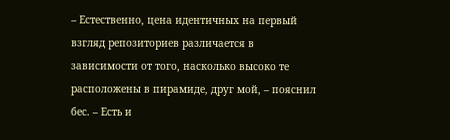– Естественно, цена идентичных на первый взгляд репозиториев различается в зависимости от того, насколько высоко те расположены в пирамиде, друг мой, – пояснил бес. – Есть и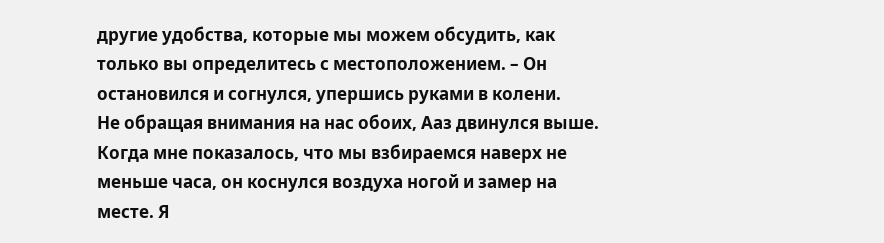другие удобства, которые мы можем обсудить, как только вы определитесь с местоположением. – Он остановился и согнулся, упершись руками в колени.
Не обращая внимания на нас обоих, Ааз двинулся выше. Когда мне показалось, что мы взбираемся наверх не меньше часа, он коснулся воздуха ногой и замер на месте. Я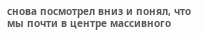снова посмотрел вниз и понял, что мы почти в центре массивного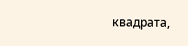квадрата,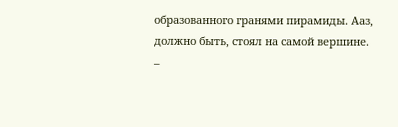образованного гранями пирамиды. Ааз, должно быть, стоял на самой вершине.
–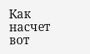Как насчет вот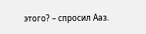этого? – спросил Ааз.